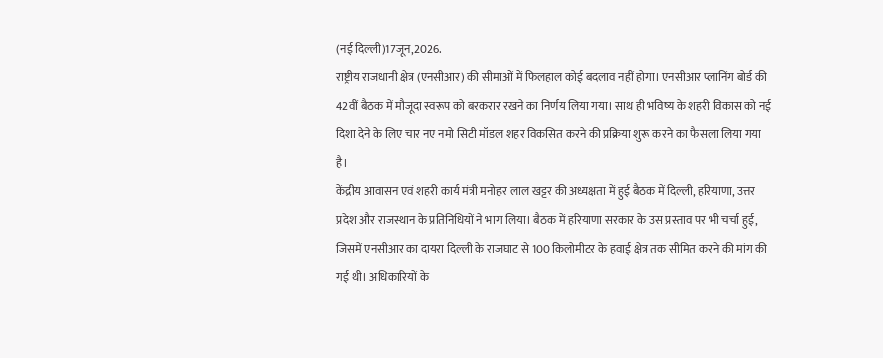(नई दिल्ली)17जून,2026.
राष्ट्रीय राजधानी क्षेत्र (एनसीआर) की सीमाओं में फिलहाल कोई बदलाव नहीं होगा। एनसीआर प्लानिंग बोर्ड की 42वीं बैठक में मौजूदा स्वरूप को बरकरार रखने का निर्णय लिया गया। साथ ही भविष्य के शहरी विकास को नई दिशा देने के लिए चार नए नमो सिटी मॉडल शहर विकसित करने की प्रक्रिया शुरू करने का फैसला लिया गया है।
केंद्रीय आवासन एवं शहरी कार्य मंत्री मनोहर लाल खट्टर की अध्यक्षता में हुई बैठक में दिल्ली, हरियाणा, उत्तर प्रदेश और राजस्थान के प्रतिनिधियों ने भाग लिया। बैठक में हरियाणा सरकार के उस प्रस्ताव पर भी चर्चा हुई, जिसमें एनसीआर का दायरा दिल्ली के राजघाट से 100 किलोमीटर के हवाई क्षेत्र तक सीमित करने की मांग की गई थी। अधिकारियों के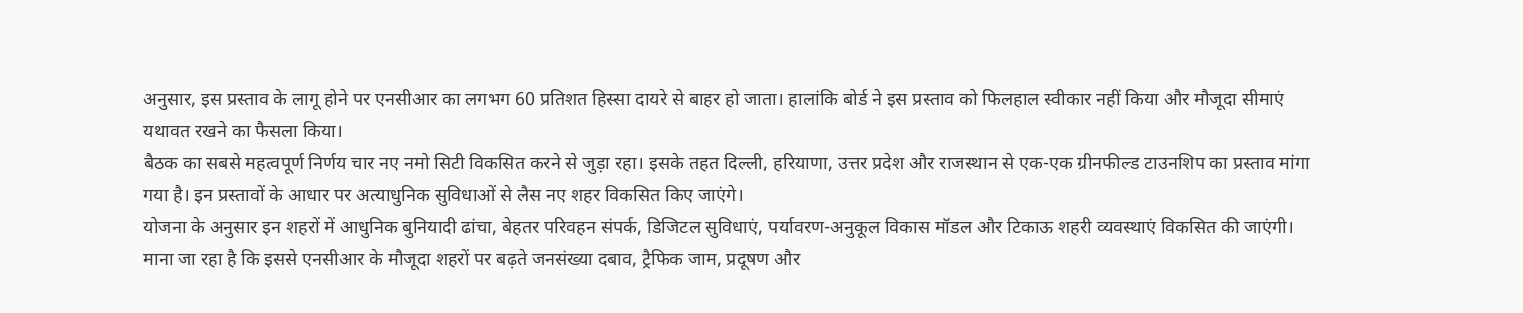अनुसार, इस प्रस्ताव के लागू होने पर एनसीआर का लगभग 60 प्रतिशत हिस्सा दायरे से बाहर हो जाता। हालांकि बोर्ड ने इस प्रस्ताव को फिलहाल स्वीकार नहीं किया और मौजूदा सीमाएं यथावत रखने का फैसला किया।
बैठक का सबसे महत्वपूर्ण निर्णय चार नए नमो सिटी विकसित करने से जुड़ा रहा। इसके तहत दिल्ली, हरियाणा, उत्तर प्रदेश और राजस्थान से एक-एक ग्रीनफील्ड टाउनशिप का प्रस्ताव मांगा गया है। इन प्रस्तावों के आधार पर अत्याधुनिक सुविधाओं से लैस नए शहर विकसित किए जाएंगे।
योजना के अनुसार इन शहरों में आधुनिक बुनियादी ढांचा, बेहतर परिवहन संपर्क, डिजिटल सुविधाएं, पर्यावरण-अनुकूल विकास मॉडल और टिकाऊ शहरी व्यवस्थाएं विकसित की जाएंगी। माना जा रहा है कि इससे एनसीआर के मौजूदा शहरों पर बढ़ते जनसंख्या दबाव, ट्रैफिक जाम, प्रदूषण और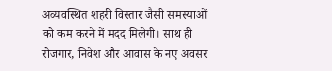अव्यवस्थित शहरी विस्तार जैसी समस्याओं को कम करने में मदद मिलेगी। साथ ही रोजगार, निवेश और आवास के नए अवसर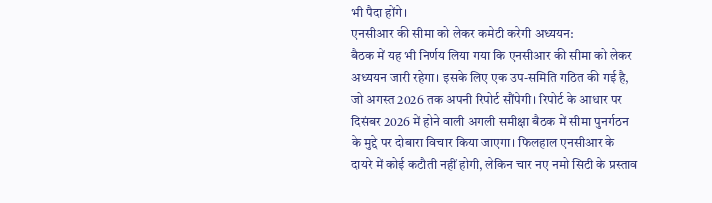भी पैदा होंगे।
एनसीआर की सीमा को लेकर कमेटी करेगी अध्ययन:
बैठक में यह भी निर्णय लिया गया कि एनसीआर की सीमा को लेकर अध्ययन जारी रहेगा। इसके लिए एक उप-समिति गठित की गई है, जो अगस्त 2026 तक अपनी रिपोर्ट सौंपेगी। रिपोर्ट के आधार पर दिसंबर 2026 में होने वाली अगली समीक्षा बैठक में सीमा पुनर्गठन के मुद्दे पर दोबारा विचार किया जाएगा। फिलहाल एनसीआर के दायरे में कोई कटौती नहीं होगी, लेकिन चार नए नमो सिटी के प्रस्ताव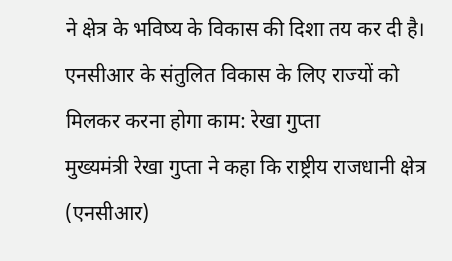ने क्षेत्र के भविष्य के विकास की दिशा तय कर दी है।
एनसीआर के संतुलित विकास के लिए राज्यों को मिलकर करना होगा काम: रेखा गुप्ता
मुख्यमंत्री रेखा गुप्ता ने कहा कि राष्ट्रीय राजधानी क्षेत्र (एनसीआर)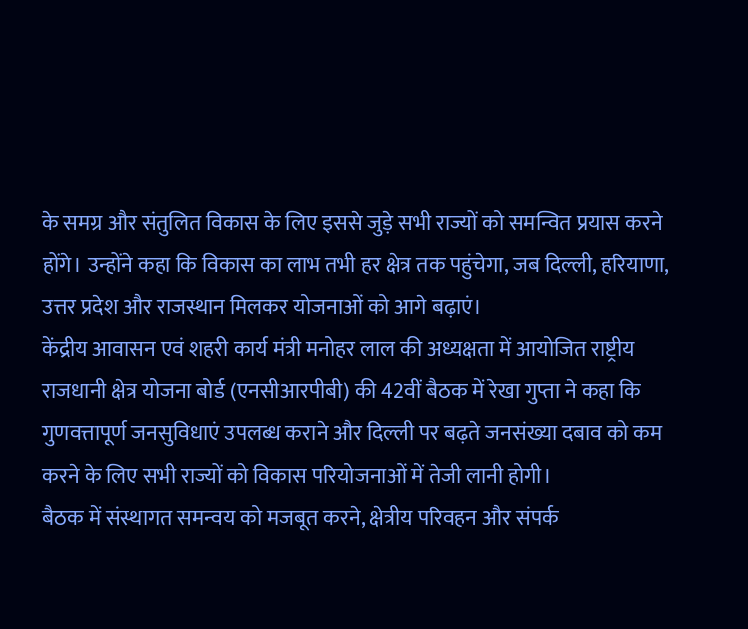के समग्र और संतुलित विकास के लिए इससे जुड़े सभी राज्यों को समन्वित प्रयास करने होंगे। उन्होंने कहा कि विकास का लाभ तभी हर क्षेत्र तक पहुंचेगा, जब दिल्ली, हरियाणा, उत्तर प्रदेश और राजस्थान मिलकर योजनाओं को आगे बढ़ाएं।
केंद्रीय आवासन एवं शहरी कार्य मंत्री मनोहर लाल की अध्यक्षता में आयोजित राष्ट्रीय राजधानी क्षेत्र योजना बोर्ड (एनसीआरपीबी) की 42वीं बैठक में रेखा गुप्ता ने कहा कि गुणवत्तापूर्ण जनसुविधाएं उपलब्ध कराने और दिल्ली पर बढ़ते जनसंख्या दबाव को कम करने के लिए सभी राज्यों को विकास परियोजनाओं में तेजी लानी होगी।
बैठक में संस्थागत समन्वय को मजबूत करने, क्षेत्रीय परिवहन और संपर्क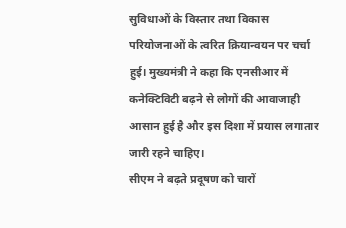सुविधाओं के विस्तार तथा विकास परियोजनाओं के त्वरित क्रियान्वयन पर चर्चा हुई। मुख्यमंत्री ने कहा कि एनसीआर में कनेक्टिविटी बढ़ने से लोगों की आवाजाही आसान हुई है और इस दिशा में प्रयास लगातार जारी रहने चाहिए।
सीएम ने बढ़ते प्रदूषण को चारों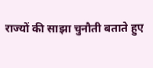राज्यों की साझा चुनौती बताते हुए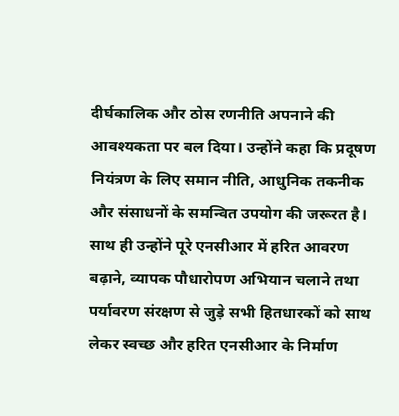दीर्घकालिक और ठोस रणनीति अपनाने की आवश्यकता पर बल दिया। उन्होंने कहा कि प्रदूषण नियंत्रण के लिए समान नीति, आधुनिक तकनीक और संसाधनों के समन्वित उपयोग की जरूरत है। साथ ही उन्होंने पूरे एनसीआर में हरित आवरण बढ़ाने, व्यापक पौधारोपण अभियान चलाने तथा पर्यावरण संरक्षण से जुड़े सभी हितधारकों को साथ लेकर स्वच्छ और हरित एनसीआर के निर्माण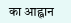का आह्वान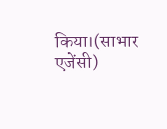किया।(साभार एजेंसी)